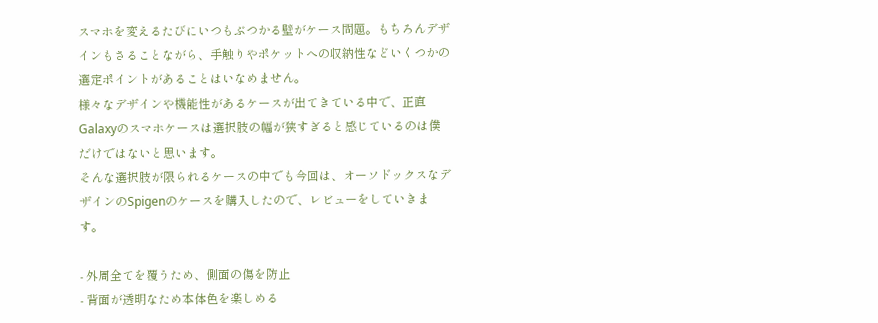スマホを変えるたびにいつもぶつかる壁がケース問題。もちろんデザインもさることながら、手触りやポケットへの収納性などいくつかの選定ポイントがあることはいなめません。
様々なデザインや機能性があるケースが出てきている中で、正直Galaxyのスマホケースは選択肢の幅が狭すぎると感じているのは僕だけではないと思います。
そんな選択肢が限られるケースの中でも今回は、オーソドックスなデザインのSpigenのケースを購入したので、レビューをしていきます。

- 外周全てを覆うため、側面の傷を防止
- 背面が透明なため本体色を楽しめる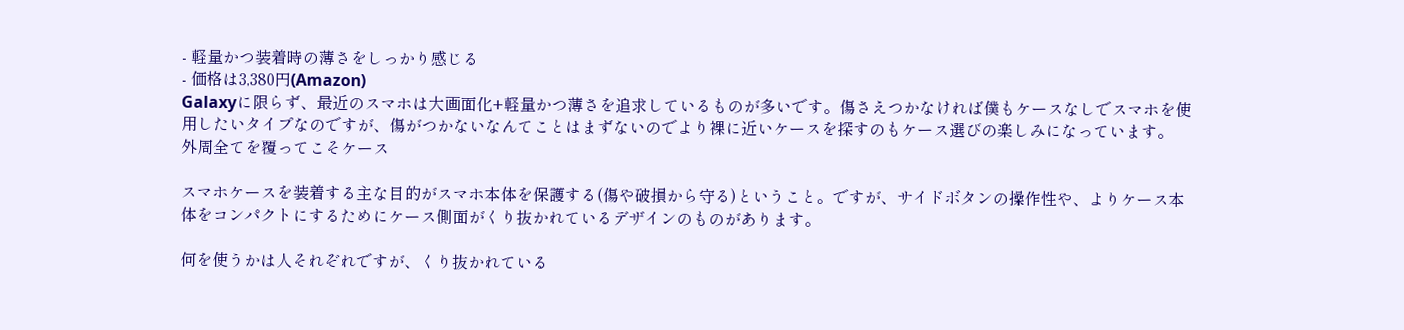- 軽量かつ装着時の薄さをしっかり感じる
- 価格は3,380円(Amazon)
Galaxyに限らず、最近のスマホは大画面化+軽量かつ薄さを追求しているものが多いです。傷さえつかなければ僕もケースなしでスマホを使用したいタイプなのですが、傷がつかないなんてことはまずないのでより裸に近いケースを探すのもケース選びの楽しみになっています。
外周全てを覆ってこそケース

スマホケースを装着する主な目的がスマホ本体を保護する(傷や破損から守る)ということ。ですが、サイドボタンの操作性や、よりケース本体をコンパクトにするためにケース側面がくり抜かれているデザインのものがあります。

何を使うかは人それぞれですが、くり抜かれている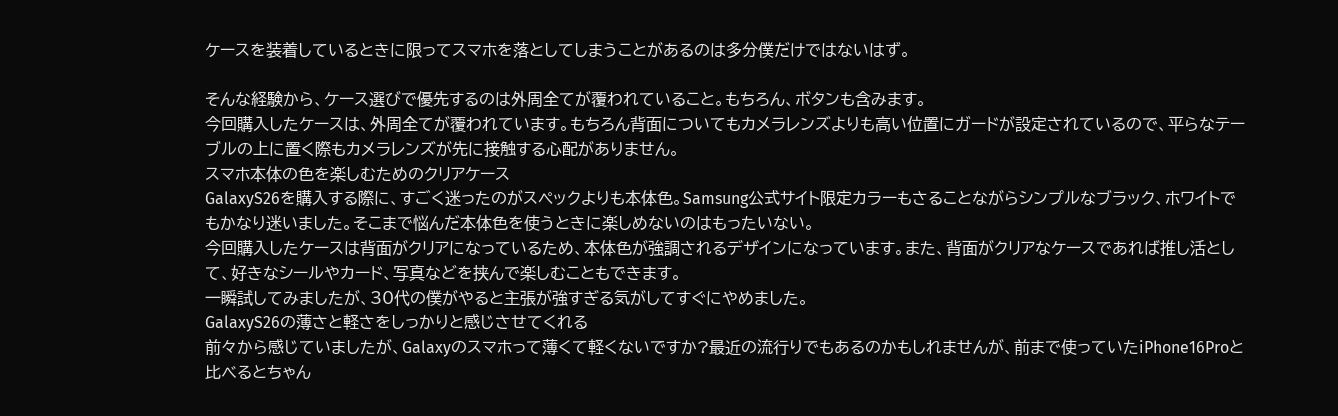ケースを装着しているときに限ってスマホを落としてしまうことがあるのは多分僕だけではないはず。

そんな経験から、ケース選びで優先するのは外周全てが覆われていること。もちろん、ボタンも含みます。
今回購入したケースは、外周全てが覆われています。もちろん背面についてもカメラレンズよりも高い位置にガードが設定されているので、平らなテーブルの上に置く際もカメラレンズが先に接触する心配がありません。
スマホ本体の色を楽しむためのクリアケース
GalaxyS26を購入する際に、すごく迷ったのがスペックよりも本体色。Samsung公式サイト限定カラーもさることながらシンプルなブラック、ホワイトでもかなり迷いました。そこまで悩んだ本体色を使うときに楽しめないのはもったいない。
今回購入したケースは背面がクリアになっているため、本体色が強調されるデザインになっています。また、背面がクリアなケースであれば推し活として、好きなシールやカード、写真などを挟んで楽しむこともできます。
一瞬試してみましたが、30代の僕がやると主張が強すぎる気がしてすぐにやめました。
GalaxyS26の薄さと軽さをしっかりと感じさせてくれる
前々から感じていましたが、Galaxyのスマホって薄くて軽くないですか?最近の流行りでもあるのかもしれませんが、前まで使っていたiPhone16Proと比べるとちゃん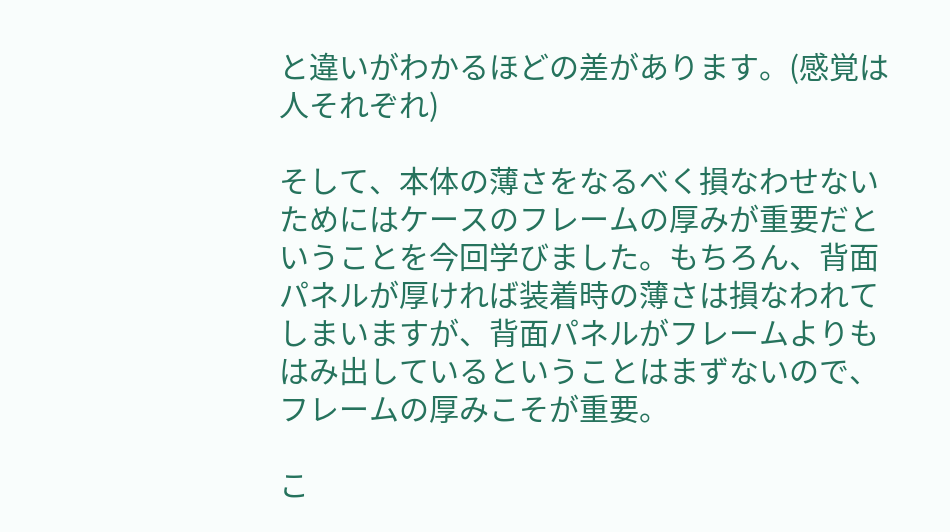と違いがわかるほどの差があります。(感覚は人それぞれ)

そして、本体の薄さをなるべく損なわせないためにはケースのフレームの厚みが重要だということを今回学びました。もちろん、背面パネルが厚ければ装着時の薄さは損なわれてしまいますが、背面パネルがフレームよりもはみ出しているということはまずないので、フレームの厚みこそが重要。

こ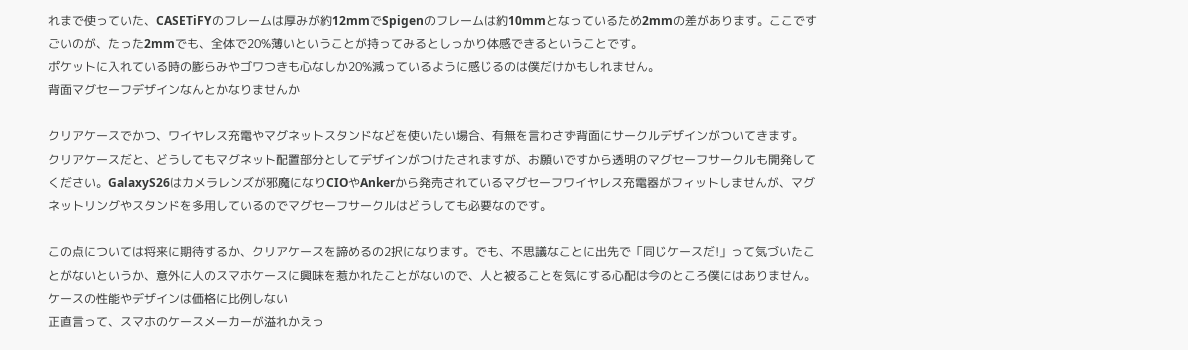れまで使っていた、CASETiFYのフレームは厚みが約12mmでSpigenのフレームは約10mmとなっているため2mmの差があります。ここですごいのが、たった2mmでも、全体で20%薄いということが持ってみるとしっかり体感できるということです。
ポケットに入れている時の膨らみやゴワつきも心なしか20%減っているように感じるのは僕だけかもしれません。
背面マグセーフデザインなんとかなりませんか

クリアケースでかつ、ワイヤレス充電やマグネットスタンドなどを使いたい場合、有無を言わさず背面にサークルデザインがついてきます。
クリアケースだと、どうしてもマグネット配置部分としてデザインがつけたされますが、お願いですから透明のマグセーフサークルも開発してください。GalaxyS26はカメラレンズが邪魔になりCIOやAnkerから発売されているマグセーフワイヤレス充電器がフィットしませんが、マグネットリングやスタンドを多用しているのでマグセーフサークルはどうしても必要なのです。

この点については将来に期待するか、クリアケースを諦めるの2択になります。でも、不思議なことに出先で「同じケースだ!」って気づいたことがないというか、意外に人のスマホケースに興味を惹かれたことがないので、人と被ることを気にする心配は今のところ僕にはありません。
ケースの性能やデザインは価格に比例しない
正直言って、スマホのケースメーカーが溢れかえっ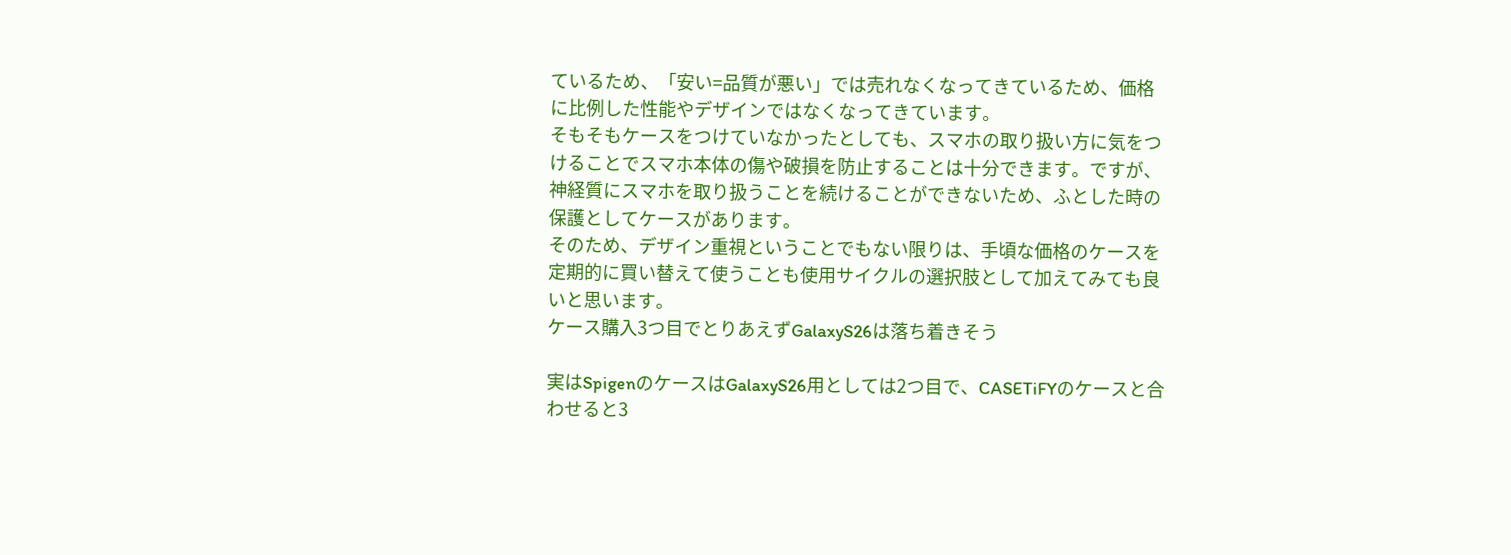ているため、「安い=品質が悪い」では売れなくなってきているため、価格に比例した性能やデザインではなくなってきています。
そもそもケースをつけていなかったとしても、スマホの取り扱い方に気をつけることでスマホ本体の傷や破損を防止することは十分できます。ですが、神経質にスマホを取り扱うことを続けることができないため、ふとした時の保護としてケースがあります。
そのため、デザイン重視ということでもない限りは、手頃な価格のケースを定期的に買い替えて使うことも使用サイクルの選択肢として加えてみても良いと思います。
ケース購入3つ目でとりあえずGalaxyS26は落ち着きそう

実はSpigenのケースはGalaxyS26用としては2つ目で、CASETiFYのケースと合わせると3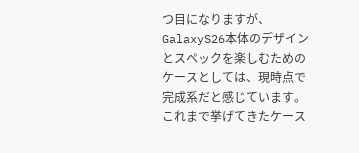つ目になりますが、GalaxyS26本体のデザインとスペックを楽しむためのケースとしては、現時点で完成系だと感じています。
これまで挙げてきたケース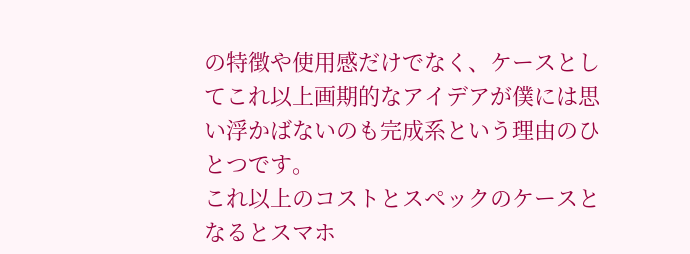の特徴や使用感だけでなく、ケースとしてこれ以上画期的なアイデアが僕には思い浮かばないのも完成系という理由のひとつです。
これ以上のコストとスペックのケースとなるとスマホ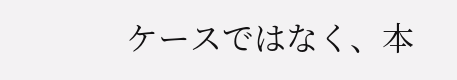ケースではなく、本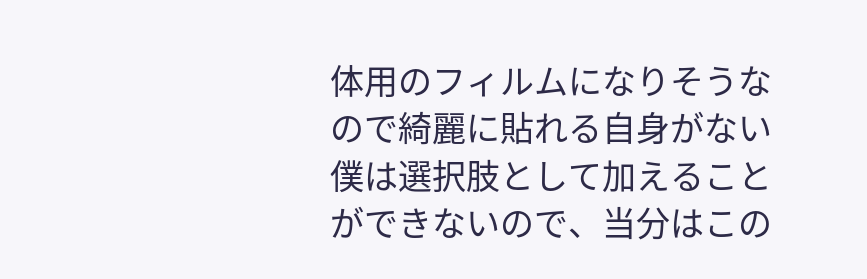体用のフィルムになりそうなので綺麗に貼れる自身がない僕は選択肢として加えることができないので、当分はこの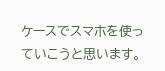ケースでスマホを使っていこうと思います。